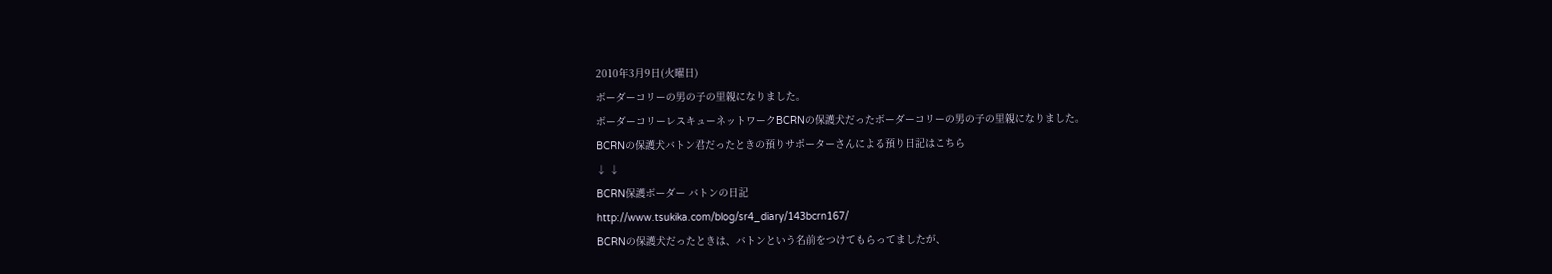2010年3月9日(火曜日)
ボーダーコリーの男の子の里親になりました。
ボーダーコリーレスキューネットワークBCRNの保護犬だったボーダーコリーの男の子の里親になりました。
BCRNの保護犬バトン君だったときの預りサポーターさんによる預り日記はこちら
↓ ↓
BCRN保護ボーダー バトンの日記
http://www.tsukika.com/blog/sr4_diary/143bcrn167/
BCRNの保護犬だったときは、バトンという名前をつけてもらってましたが、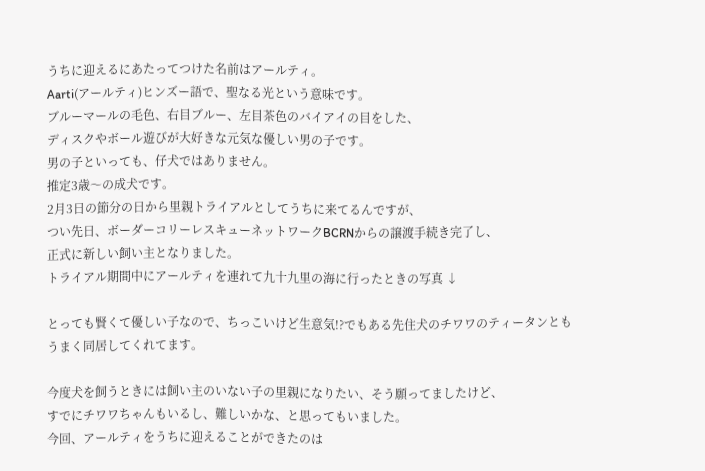うちに迎えるにあたってつけた名前はアールティ。
Aarti(アールティ)ヒンズー語で、聖なる光という意味です。
ブルーマールの毛色、右目ブルー、左目茶色のバイアイの目をした、
ディスクやボール遊びが大好きな元気な優しい男の子です。
男の子といっても、仔犬ではありません。
推定3歳〜の成犬です。
2月3日の節分の日から里親トライアルとしてうちに来てるんですが、
つい先日、ボーダーコリーレスキューネットワークBCRNからの譲渡手続き完了し、
正式に新しい飼い主となりました。
トライアル期間中にアールティを連れて九十九里の海に行ったときの写真 ↓

とっても賢くて優しい子なので、ちっこいけど生意気!?でもある先住犬のチワワのティータンとも
うまく同居してくれてます。

今度犬を飼うときには飼い主のいない子の里親になりたい、そう願ってましたけど、
すでにチワワちゃんもいるし、難しいかな、と思ってもいました。
今回、アールティをうちに迎えることができたのは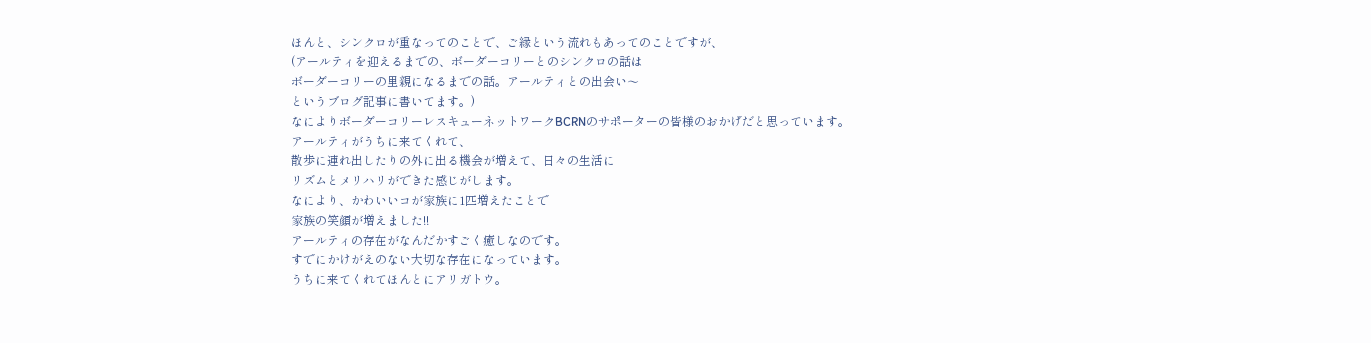ほんと、シンクロが重なってのことで、ご縁という流れもあってのことですが、
(アールティを迎えるまでの、ボーダーコリーとのシンクロの話は
ボーダーコリーの里親になるまでの話。アールティとの出会い〜
というブログ記事に書いてます。)
なによりボーダーコリーレスキューネットワークBCRNのサポーターの皆様のおかげだと思っています。
アールティがうちに来てくれて、
散歩に連れ出したりの外に出る機会が増えて、日々の生活に
リズムとメリハリができた感じがします。
なにより、かわいいコが家族に1匹増えたことで
家族の笑顔が増えました!!
アールティの存在がなんだかすごく癒しなのです。
すでにかけがえのない大切な存在になっています。
うちに来てくれてほんとにアリガトウ。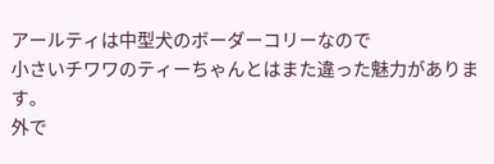アールティは中型犬のボーダーコリーなので
小さいチワワのティーちゃんとはまた違った魅力があります。
外で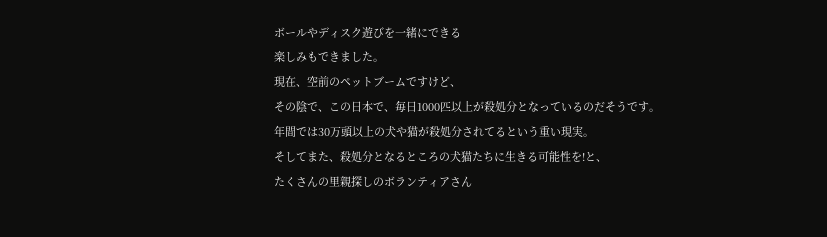ボールやディスク遊びを一緒にできる
楽しみもできました。
現在、空前のペットブームですけど、
その陰で、この日本で、毎日1000匹以上が殺処分となっているのだそうです。
年間では30万頭以上の犬や猫が殺処分されてるという重い現実。
そしてまた、殺処分となるところの犬猫たちに生きる可能性を!と、
たくさんの里親探しのボランティアさん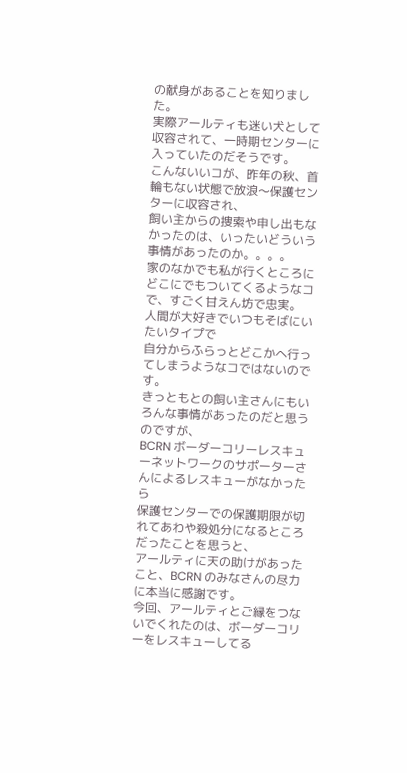の献身があることを知りました。
実際アールティも迷い犬として収容されて、一時期センターに入っていたのだそうです。
こんないいコが、昨年の秋、首輪もない状態で放浪〜保護センターに収容され、
飼い主からの捜索や申し出もなかったのは、いったいどういう事情があったのか。。。。
家のなかでも私が行くところにどこにでもついてくるようなコで、すごく甘えん坊で忠実。
人間が大好きでいつもそばにいたいタイプで
自分からふらっとどこかへ行ってしまうようなコではないのです。
きっともとの飼い主さんにもいろんな事情があったのだと思うのですが、
BCRN ボーダーコリーレスキューネットワークのサポーターさんによるレスキューがなかったら
保護センターでの保護期限が切れてあわや殺処分になるところだったことを思うと、
アールティに天の助けがあったこと、BCRN のみなさんの尽力に本当に感謝です。
今回、アールティとご縁をつないでくれたのは、ボーダーコリーをレスキューしてる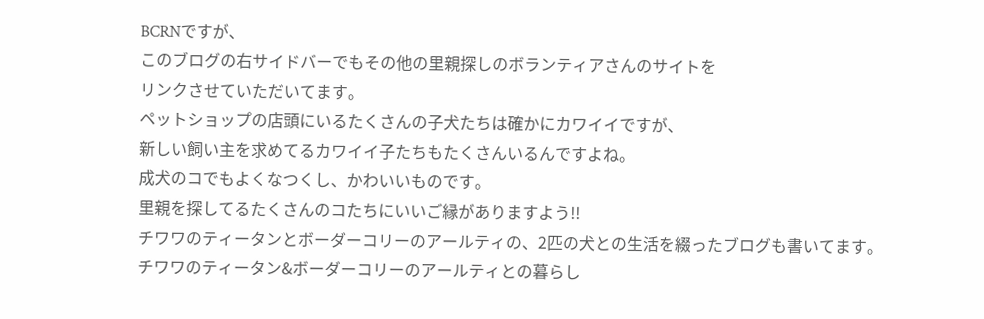BCRNですが、
このブログの右サイドバーでもその他の里親探しのボランティアさんのサイトを
リンクさせていただいてます。
ペットショップの店頭にいるたくさんの子犬たちは確かにカワイイですが、
新しい飼い主を求めてるカワイイ子たちもたくさんいるんですよね。
成犬のコでもよくなつくし、かわいいものです。
里親を探してるたくさんのコたちにいいご縁がありますよう!!
チワワのティータンとボーダーコリーのアールティの、2匹の犬との生活を綴ったブログも書いてます。
チワワのティータン&ボーダーコリーのアールティとの暮らし